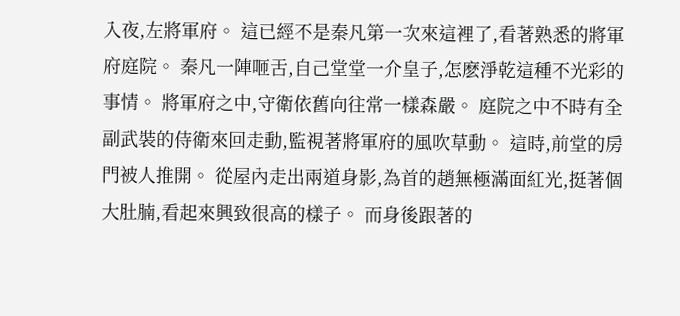入夜,左將軍府。 這已經不是秦凡第一次來這裡了,看著熟悉的將軍府庭院。 秦凡一陣咂舌,自己堂堂一介皇子,怎麽淨乾這種不光彩的事情。 將軍府之中,守衛依舊向往常一樣森嚴。 庭院之中不時有全副武裝的侍衛來回走動,監視著將軍府的風吹草動。 這時,前堂的房門被人推開。 從屋內走出兩道身影,為首的趙無極滿面紅光,挺著個大肚腩,看起來興致很高的樣子。 而身後跟著的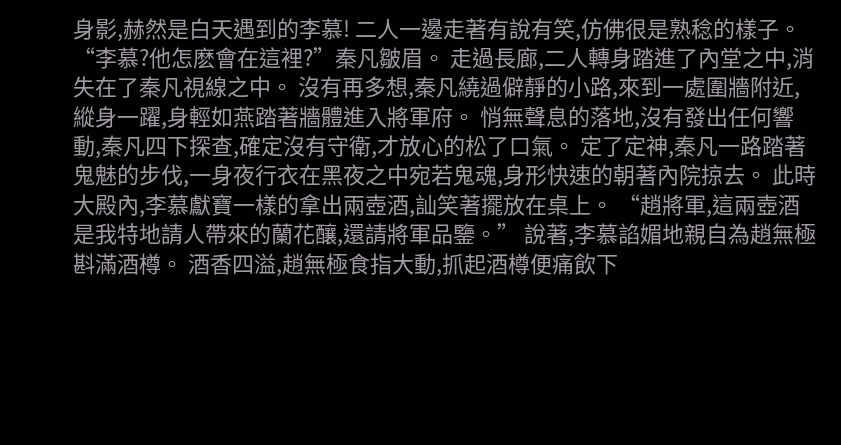身影,赫然是白天遇到的李慕! 二人一邊走著有說有笑,仿佛很是熟稔的樣子。 “李慕?他怎麽會在這裡?”秦凡皺眉。 走過長廊,二人轉身踏進了內堂之中,消失在了秦凡視線之中。 沒有再多想,秦凡繞過僻靜的小路,來到一處圍牆附近,縱身一躍,身輕如燕踏著牆體進入將軍府。 悄無聲息的落地,沒有發出任何響動,秦凡四下探查,確定沒有守衛,才放心的松了口氣。 定了定神,秦凡一路踏著鬼魅的步伐,一身夜行衣在黑夜之中宛若鬼魂,身形快速的朝著內院掠去。 此時大殿內,李慕獻寶一樣的拿出兩壺酒,訕笑著擺放在桌上。 “趙將軍,這兩壺酒是我特地請人帶來的蘭花釀,還請將軍品鑒。” 說著,李慕諂媚地親自為趙無極斟滿酒樽。 酒香四溢,趙無極食指大動,抓起酒樽便痛飲下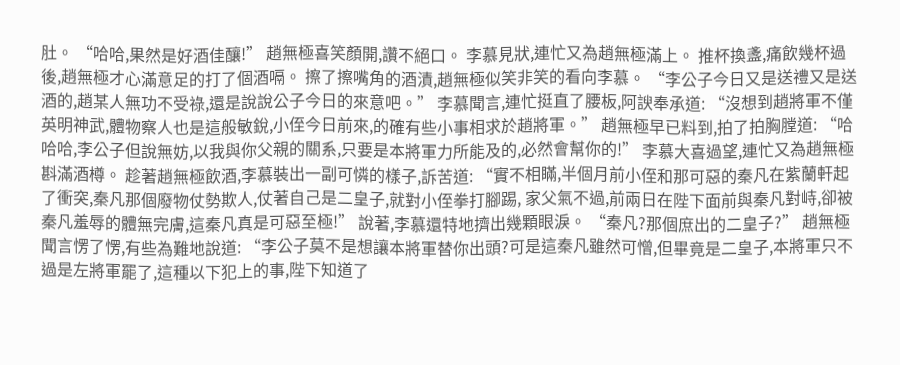肚。 “哈哈,果然是好酒佳釀!” 趙無極喜笑顏開,讚不絕口。 李慕見狀,連忙又為趙無極滿上。 推杯換盞,痛飲幾杯過後,趙無極才心滿意足的打了個酒嗝。 擦了擦嘴角的酒漬,趙無極似笑非笑的看向李慕。 “李公子今日又是送禮又是送酒的,趙某人無功不受祿,還是說說公子今日的來意吧。” 李慕聞言,連忙挺直了腰板,阿諛奉承道: “沒想到趙將軍不僅英明神武,體物察人也是這般敏銳,小侄今日前來,的確有些小事相求於趙將軍。” 趙無極早已料到,拍了拍胸膛道: “哈哈哈,李公子但說無妨,以我與你父親的關系,只要是本將軍力所能及的,必然會幫你的!” 李慕大喜過望,連忙又為趙無極斟滿酒樽。 趁著趙無極飲酒,李慕裝出一副可憐的樣子,訴苦道: “實不相瞞,半個月前小侄和那可惡的秦凡在紫蘭軒起了衝突,秦凡那個廢物仗勢欺人,仗著自己是二皇子,就對小侄拳打腳踢, 家父氣不過,前兩日在陛下面前與秦凡對峙,卻被秦凡羞辱的體無完膚,這秦凡真是可惡至極!” 說著,李慕還特地擠出幾顆眼淚。 “秦凡?那個庶出的二皇子?” 趙無極聞言愣了愣,有些為難地說道: “李公子莫不是想讓本將軍替你出頭?可是這秦凡雖然可憎,但畢竟是二皇子,本將軍只不過是左將軍罷了,這種以下犯上的事,陛下知道了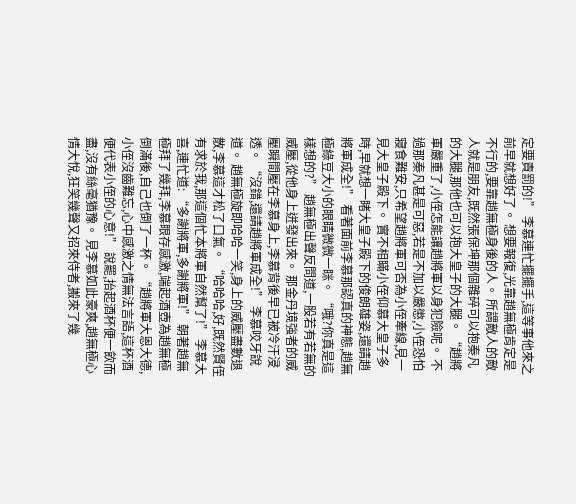定要責罰的!” 李慕連忙擺擺手,這等事他來之前早就想好了。 想要報復,光靠趙無極肯定是不行的,要靠趙無極身後的人。 所謂敵人的敵人就是朋友,既然張保坤那個雜碎可以抱秦凡的大腿,那他也可以抱大皇子的大腿。 “趙將軍嚴重了,小侄怎能讓趙將軍以身犯險呢。 不過那秦凡甚是可惡,若是不加以嚴懲,小侄恐怕寢食難安,只希望趙將軍可否為小侄牽線,見一見大皇子殿下。 實不相瞞小侄仰慕大皇子多時,早就想一睹大皇子殿下的俊朗雄姿,還請趙將軍成全!” 看著面前李慕那認真的神態,趙無極綠豆大小的眼睛微微一眯。 “哦?你真是這樣想的?” 趙無極出聲反問道,一股若有若無的威壓,從他身上迸發出來。 那金丹境強者的威壓瞬間壓在李慕身上,李慕背後早已被冷汗浸透。 “沒錯,還請趙將軍成全!” 李慕咬牙說道。 趙無極旋即哈哈一笑,身上的威壓盡數退散,李慕這才松了口氣。 “哈哈哈,好,既然賢侄有求於我,那這個忙本將軍自然幫了!” 李慕大喜,連忙道: “多謝將軍,多謝將軍!” 朝著趙無極拜了幾拜,李慕眼存感激,端起酒壺為趙無極倒滿後,自己也倒了一杯。 “趙將軍大恩大德,小侄沒齒難忘,心中感激之情無法言語,這杯酒便代表小侄的心意!” 說罷,抬起酒杯便一飲而盡,沒有絲毫猶豫。 見李慕如此豪爽,趙無極心情大悅,狂笑幾聲又招來侍者,搬來了幾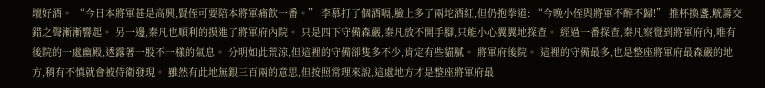壇好酒。 “今日本將軍甚是高興,賢侄可要陪本將軍痛飲一番。” 李慕打了個酒嗝,臉上多了兩坨酒紅,但仍抱拳道: “今晚小侄與將軍不醉不歸!” 推杯換盞,觥籌交錯之聲漸漸響起。 另一邊,秦凡也順利的摸進了將軍府內院。 只是四下守備森嚴,秦凡放不開手腳,只能小心翼翼地探查。 經過一番探查,秦凡察覺到將軍府內,唯有後院的一處幽殿,透露著一股不一樣的氣息。 分明如此荒涼,但這裡的守備卻隻多不少,肯定有些貓膩。 將軍府後院。 這裡的守備最多,也是整座將軍府最森嚴的地方,稍有不慎就會被侍衛發現。 雖然有此地無銀三百兩的意思,但按照常理來說,這處地方才是整座將軍府最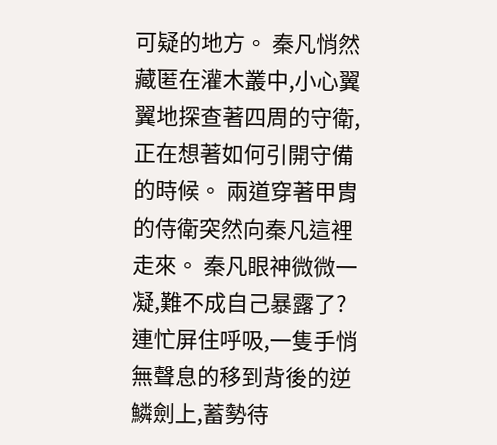可疑的地方。 秦凡悄然藏匿在灌木叢中,小心翼翼地探查著四周的守衛,正在想著如何引開守備的時候。 兩道穿著甲胄的侍衛突然向秦凡這裡走來。 秦凡眼神微微一凝,難不成自己暴露了? 連忙屏住呼吸,一隻手悄無聲息的移到背後的逆鱗劍上,蓄勢待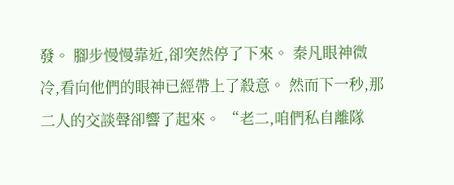發。 腳步慢慢靠近,卻突然停了下來。 秦凡眼神微冷,看向他們的眼神已經帶上了殺意。 然而下一秒,那二人的交談聲卻響了起來。 “老二,咱們私自離隊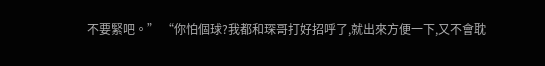不要緊吧。” “你怕個球?我都和琛哥打好招呼了,就出來方便一下,又不會耽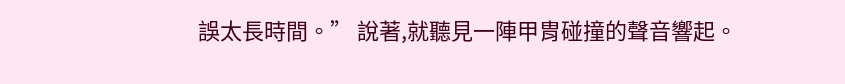誤太長時間。” 說著,就聽見一陣甲胄碰撞的聲音響起。